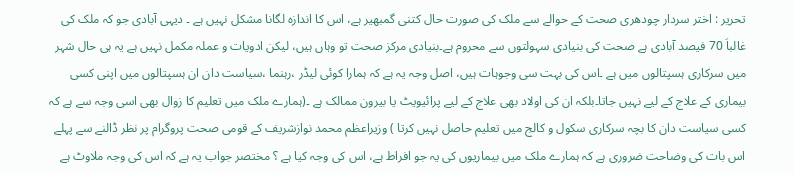تحریر : اختر سردار چودھری صحت کے حوالے سے ملک کی صورت حال کتنی گمبھیر ہے، اس کا اندازہ لگانا مشکل نہیں ہے ۔ دیہی آبادی جو کہ ملک کی غالباَ 70 فیصد آبادی ہے صحت کی بنیادی سہولتوں سے محروم ہے۔بنیادی مرکز صحت تو وہاں ہیں، لیکن ادویات و عملہ مکمل نہیں ہے یہ ہی حال شہر میں سرکاری ہسپتالوں میں ہے ۔اس کی بہت سی وجوہات ہیں، اصل وجہ یہ ہے کہ ہمارا کوئی لیڈر ،رہنما ،سیاست دان ان ہسپتالوں میں اپنی کسی بیماری کے علاج کے لیے نہیں جاتا۔بلکہ ان کی اولاد بھی علاج کے لیے پرائیویٹ یا بیرون ممالک ہے ۔(ہمارے ملک میں تعلیم کا زوال بھی اسی وجہ سے ہے کہ کسی سیاست دان کا بچہ سرکاری سکول و کالج میں تعلیم حاصل نہیں کرتا ) وزیراعظم محمد نوازشریف کے قومی صحت پروگرام پر نظر ڈالنے سے پہلے اس بات کی وضاحت ضروری ہے کہ ہمارے ملک میں بیماریوں کی یہ جو افراط ہے، اس کی وجہ کیا ہے ؟ مختصر جواب یہ ہے کہ اس کی وجہ ملاوٹ ہے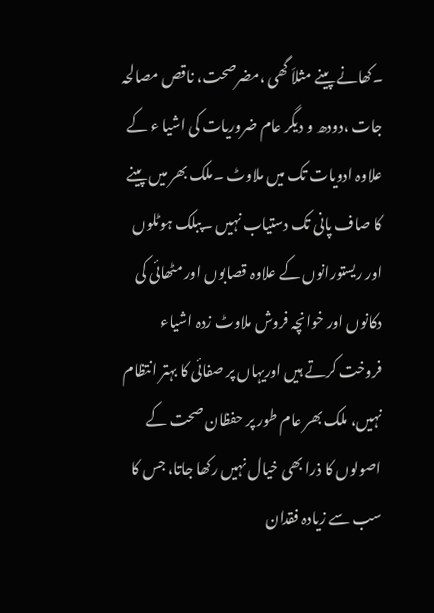۔کھانے پینے مثلاَ گھی ،مضرصحت، ناقص مصالحہ جات ،دودھ و دیگر عام ضروریات کی اشیا ء کے علاوہ ادویات تک میں ملاوٹ ۔ملک بھر میں پینے کا صاف پانی تک دستیاب نہیں ۔پبلک ہوٹلوں اور ریستورانوں کے علاوہ قصابوں اور مٹھائی کی دکانوں اور خوانچہ فروش ملاوٹ زدہ اشیاء فروخت کرتے ہیں اوریہاں پر صفائی کا بہتر انتظام نہیں، ملک بھر عام طور پر حفظان صحت کے اصولوں کا ذرا بھی خیال نہیں رکھا جاتا، جس کا سب سے زیادہ فقدان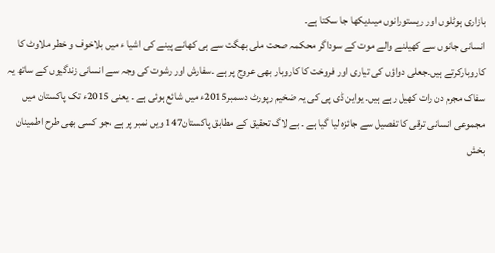بازاری ہوٹلوں اور ریستورانوں میںدیکھا جا سکتا ہے۔
انسانی جانوں سے کھیلنے والے موت کے سوداگر محکمہ صحت ملی بھگت سے ہی کھانے پینے کی اشیا ء میں بلاخوف و خطر ملاوٹ کا کاروبارکرتے ہیں۔جعلی دواؤں کی تیاری اور فروخت کا کاروبار بھی عروج پر ہے ۔سفارش اور رشوت کی وجہ سے انسانی زندگیوں کے ساتھ یہ سفاک مجرم دن رات کھیل رہے ہیں۔ یواین ڈی پی کی یہ ضخیم رپورٹ دسمبر2015ء میں شائع ہوئی ہے ۔ یعنی 2015ء تک پاکستان میں مجموعی انسانی ترقی کا تفصیل سے جائزہ لیا گیا ہے ۔ بے لاگ تحقیق کے مطابق پاکستان147 ویں نمبر پر ہے ،جو کسی بھی طرح اطمینان بخش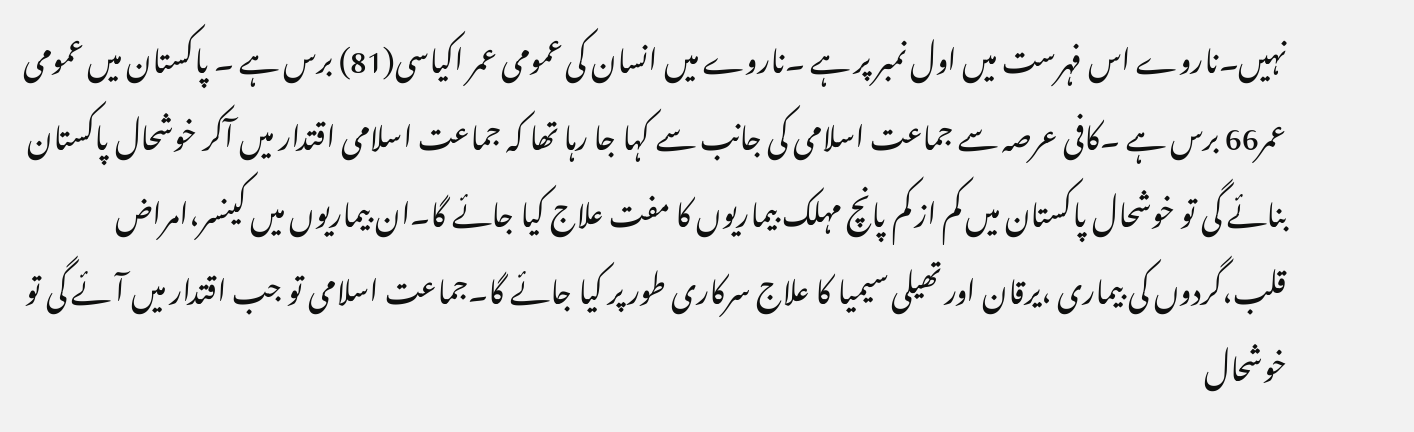نہیں۔ناروے اس فہرست میں اول نمبر پر ہے ۔ناروے میں انسان کی عمومی عمر اکیاسی(81) برس ہے ۔ پاکستان میں عمومی عمر66 برس ہے ۔کافی عرصہ سے جماعت اسلامی کی جانب سے کہا جا رہا تھا کہ جماعت اسلامی اقتدار میں آکر خوشحال پاکستان بنائے گی تو خوشحال پاکستان میں کم از کم پانچ مہلک بیماریوں کا مفت علاج کیا جائے گا۔ان بیماریوں میں کینسر،امراض قلب،گردوں کی بیماری ،یرقان اور تھیلی سیمیا کا علاج سرکاری طور پر کیا جائے گا۔جماعت اسلامی تو جب اقتدار میں آئے گی تو خوشحال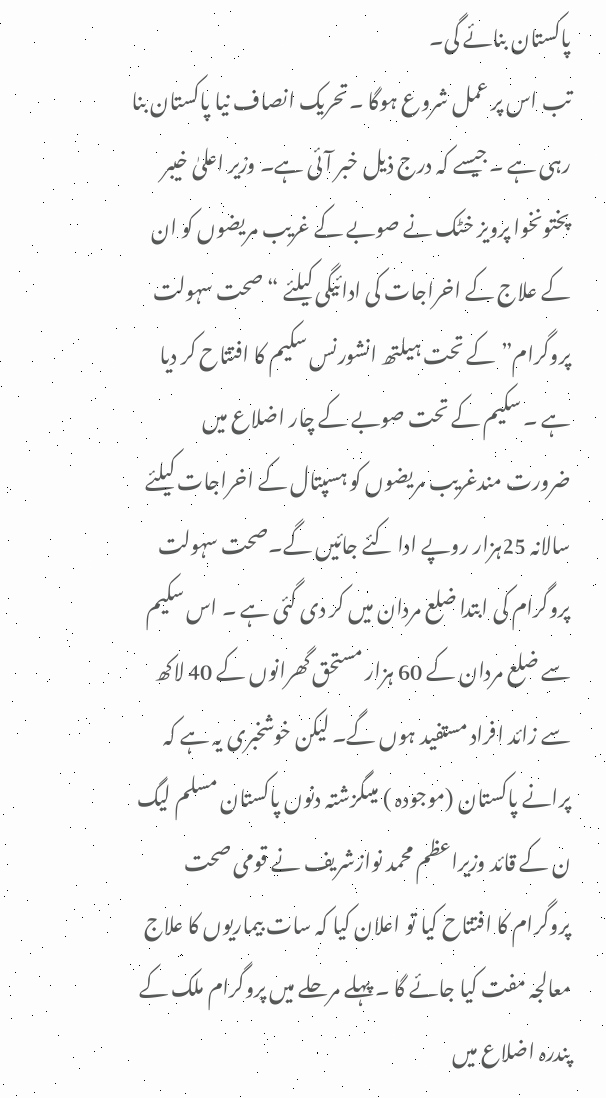پاکستان بنائے گی۔
تب اس پر عمل شروع ہوگا ۔تحریک انصاف نیا پاکستان بنا رہی ہے ۔جیسے کہ درج ذیل خبر آئی ہے۔ وزیر اعلیٰ خیبر پختونخوا پرویز خٹک نے صوبے کے غریب مریضوں کو ان کے علاج کے اخراجات کی ادائیگی کیلئے “صحت سہولت پروگرام”کے تحت ہیلتھ انشورنس سکیم کا افتتاح کر دیا ہے ۔ سکیم کے تحت صوبے کے چار اضلاع میں ضرورت مندغریب مریضوں کو ہسپتال کے اخراجات کیلئے سالانہ 25ہزار روپے ادا کئے جائیں گے۔صحت سہولت پروگرام کی ابتدا ضلع مردان میں کر دی گئی ہے ۔ اس سکیم سے ضلع مردان کے 60 ہزار مستحق گھرانوں کے 40 لاکھ سے زائد افراد مستفید ہوں گے۔ لیکن خوشخبری یہ ہے کہ پرانے پاکستان (موجودہ ) میںگزشتہ دنوں پاکستان مسلم لیگ ن کے قائد وزیراعظم محمد نوازشریف نے قومی صحت پروگرام کا افتتاح کیا تو اعلان کیا کہ سات بیماریوں کا علاج معالجہ مفت کیا جائے گا ۔ پہلے مرحلے میں پروگرام ملک کے پندرہ اضلاع میں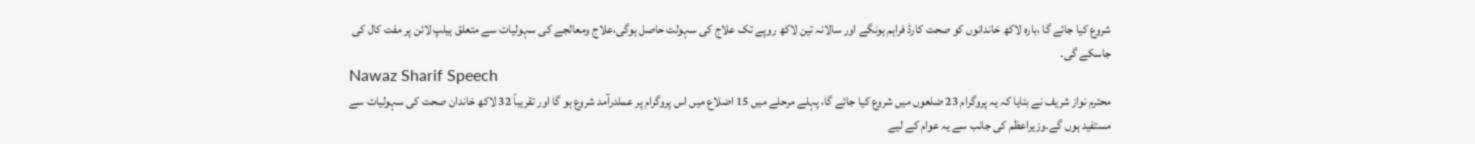شروع کیا جائے گا ،بارہ لاکھ خاندانوں کو صحت کارڈ فراہم ہونگے اور سالانہ تین لاکھ روپے تک علاج کی سہولت حاصل ہوگی،علاج ومعالجے کی سہولیات سے متعلق ہیلپ لائن پر مفت کال کی جاسکے گی۔
Nawaz Sharif Speech
محترم نواز شریف نے بتایا کہ یہ پروگرام 23 ضلعوں میں شروع کیا جائے گا، پہلے مرحلے میں 15 اضلاع میں اس پروگرام پر عملدرآمد شروع ہو گا اور تقریباً 32 لاکھ خاندان صحت کی سہولیات سے مستفید ہوں گے۔وزیراعظم کی جانب سے یہ عوام کے لیے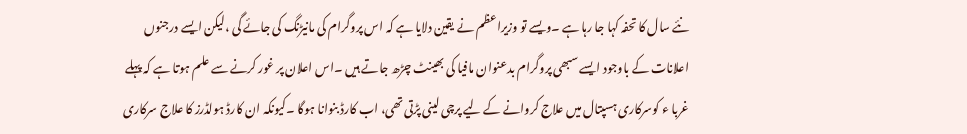نئے سال کا تحفہ کہا جا رہا ہے ۔ویسے تو وزیراعظم نے یقین دلایا ہے کہ اس پروگرام کی مانیڑنگ کی جائے گی ،لیکن ایسے درجنوں اعلانات کے باوجود ایسے سبھی پروگرام بدعنوان مافیا کی بھینٹ چڑھ جاتے ہیں ۔اس اعلان پر غور کرنے سے علم ہوتا ہے کہ پہلے غربا ء کوسرکاری ہسپتال میں علاج کروانے کے لیے پرچی لینی پڑتی تھی، اب کارڈ بنوانا ہوگا ۔کیونکہ ان کارڈ ہولڈرز کا علاج سرکاری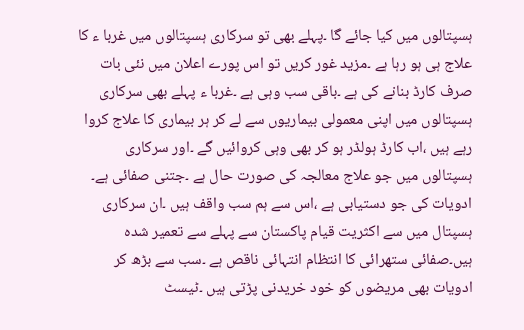ہسپتالوں میں کیا جائے گا ۔پہلے بھی تو سرکاری ہسپتالوں میں غربا ء کا علاج ہی ہو رہا ہے ۔مزید غور کریں تو اس پورے اعلان میں نئی بات صرف کارڈ بنانے کی ہے ۔باقی سب وہی ہے ۔غربا ء پہلے بھی سرکاری ہسپتالوں میں اپنی معمولی بیماریوں سے لے کر ہر بیماری کا علاج کروا رہے ہیں ،اب کارڈ ہولڈر ہو کر بھی وہی کروائیں گے ۔اور سرکاری ہسپتالوں میں جو علاج معالجہ کی صورت حال ہے ۔جتنی صفائی ہے۔
ادویات کی جو دستیابی ہے ،اس سے ہم سب واقف ہیں ۔ان سرکاری ہسپتال میں سے اکثریت قیام پاکستان سے پہلے سے تعمیر شدہ ہیں۔صفائی ستھرائی کا انتظام انتہائی ناقص ہے ۔سب سے بڑھ کر ادویات بھی مریضوں کو خود خریدنی پڑتی ہیں ۔ٹیسٹ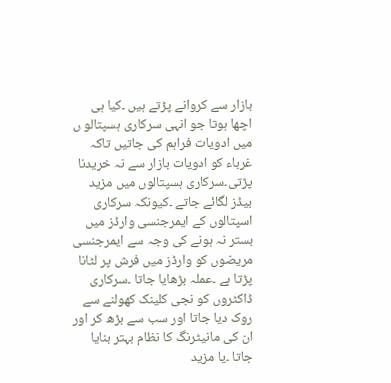بازار سے کروانے پڑتے ہیں ۔کیا ہی اچھا ہوتا جو انہی سرکاری ہسپتالو ں میں ادویات فراہم کی جاتیں تاکہ غرباء کو ادویات بازار سے نہ خریدنا پڑتی۔سرکاری ہسپتالوں میں مزید بیڈز لگائے جاتے ۔کیونکہ سرکاری اسپتالوں کے ایمرجنسی وارڈز میں بستر نہ ہونے کی وجہ سے ایمرجنسی مریضوں کو وارڈز میں فرش پر لٹانا پڑتا ہے ۔عملہ بڑھایا جاتا ۔سرکاری ڈاکٹروں کو نجی کلینک کھولنے سے روک دیا جاتا اور سب سے بڑھ کر اور ان کی مانیٹرنگ کا نظام بہتر بنایا جاتا ۔یا مزید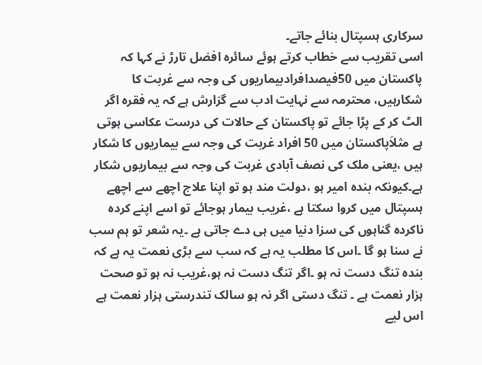سرکاری ہسپتال بنائے جاتے۔
اسی تقریب سے خطاب کرتے ہوئے سائرہ افضل تارڑ نے کہا کہ پاکستان میں 50فیصدافرادبیماریوں کی وجہ سے غربت کا شکارہیں، محترمہ سے نہایت ادب سے گزارش ہے کہ یہ فقرہ اگر الٹ کر کے پڑا جائے تو پاکستان کے حالات کی درست عکاسی ہوتی ہے مثلاَپاکستان میں 50 افراد غربت کی وجہ سے بیماریوں کا شکار ہیں ،یعنی ملک کی نصف آبادی غربت کی وجہ سے بیماریوں شکار ہے۔کیونکہ بندہ امیر ہو ،دولت مند ہو تو اپنا علاج اچھے سے اچھے ہسپتال میں کروا سکتا ہے ،غریب بیمار ہوجائے تو اسے اپنے کردہ ناکردہ گناہوں کی سزا دنیا میں ہی دے جاتی ہے ۔یہ شعر تو ہم سب نے سنا ہو گا ۔اس کا مطلب یہ ہے کہ سب سے بڑی نعمت یہ ہے کہ بندہ تنگ دست نہ ہو ۔اگر تنگ دست نہ ہو،غریب نہ ہو تو صحت ہزار نعمت ہے ۔ تنگ دستی اگر نہ ہو سالک تندرستی ہزار نعمت ہے اس لیے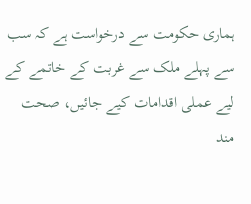ہماری حکومت سے درخواست ہے کہ سب سے پہلے ملک سے غربت کے خاتمے کے لیے عملی اقدامات کیے جائیں، صحت مند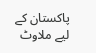پاکستان کے لیے ملاوٹ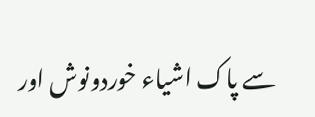سے پاک اشیاء خوردونوش اور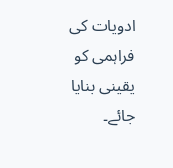ادویات کی فراہمی کو یقینی بنایا جائے۔